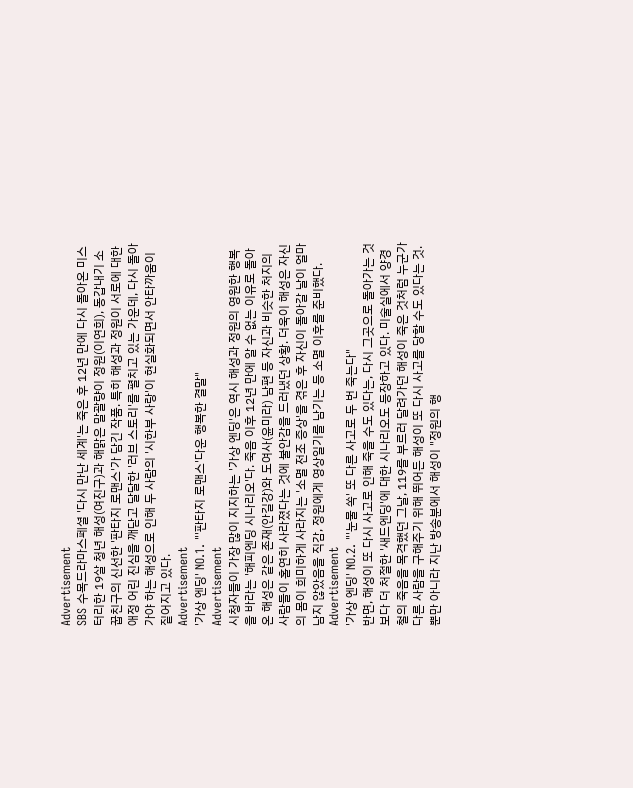Advertisement
SBS 수목드라마스페셜 '다시 만난 세계'는 죽은 후 12년 만에 다시 돌아온 미스터리한 19살 청년 해성(여진구)과 해맑은 말괄량이 정원(이연희), 동갑내기 소꿉친구의 신선한 '판타지 로맨스'가 담긴 작품. 특히 해성과 정원이 서로에 대한 애정 어린 진심을 깨닫고 달달한 '러브 스토리'를 펼치고 있는 가운데, 다시 돌아가야 하는 해성으로 인해 두 사람의 '시한부 사랑'이 현실화되면서 안타까움이 짙어지고 있다.
Advertisement
'가상 엔딩' NO.1. "'판타지 로맨스'다운 행복한 결말"
Advertisement
시청자들이 가장 많이 지지하는 '가상 엔딩'은 역시 해성과 정원의 영원한 행복을 바라는 '해피엔딩 시나리오'다. 죽음 이후 12년 만에 알 수 없는 이유로 돌아온 해성은 같은 존재(안길강)와 도여사(윤미라) 남편 등 자신과 비슷한 처지의 사람들이 홀연히 사라졌다는 것에 불안감을 드러냈던 상황. 더욱이 해성은 자신의 몸이 희미하게 사라지는 '소멸 전조 증상'을 겪은 후 자신이 돌아갈 날이 얼마 남지 않았음을 직감, 정원에게 영상일기를 남기는 등 소멸 이후를 준비했다.
Advertisement
'가상 엔딩' NO.2. "'눈물 쏙' 또 다른 사고로 두 번 죽는다"
반면, 해성이 또 다시 사고로 인해 죽을 수도 있다는, 다시 그곳으로 돌아가는 것보다 더 처절한 '새드엔딩'에 대한 시나리오도 등장하고 있다. 미술실에서 양경철의 죽음을 목격했던 그날, 119를 부르러 달려가던 해성이 죽은 것처럼 누군가 다른 사람을 구해주기 위해 뛰어든 해성이 또 다시 사고를 당할 수도 있다는 것.
뿐만 아니라 지난 방송분에서 해성이 "정원의 행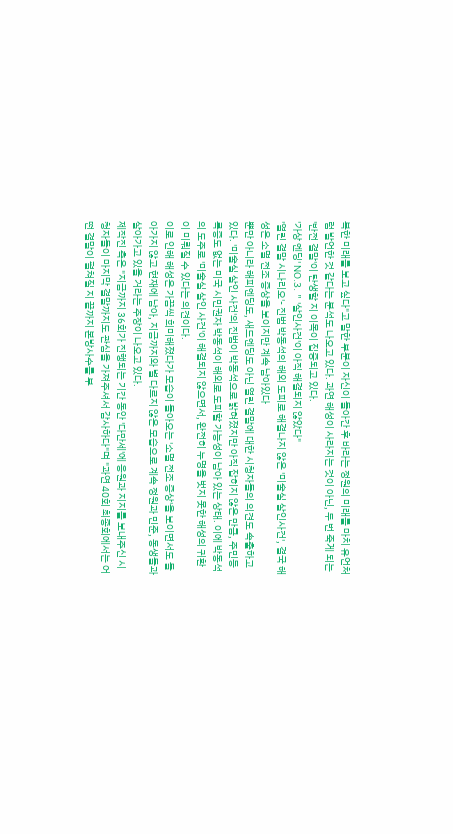복한 미래를 보고 싶다"고 말한 부분이 자신이 돌아간 후 바라는 정원의 미래를 마치 유언처럼 발언한 것 같다는 분석도 나오고 있다. 과연 해성이 사라지는 것이 아닌, 두 번 죽게 되는 '반전 결말'이 탄생할 지 이목이 집중되고 있다.
'가상 엔딩' NO.3. " '살인사건'이 아직 해결되지 않았다"
'열린 결말 시나리오'- 진범 박동석의 해외 도피로 해결나지 않은 '미술실 살인사건', 결국 해성은 소멸 전조 증상을 보이지만 계속 남아있다
뿐만 아니라 해피엔딩도, 새드엔딩도 아닌 열린 결말에 대한 시청자들의 의견도 속출하고 있다. '미술실 살인 사건'의 진범이 박동석으로 밝혀졌지만 아직 잡히지 않은 만큼, 주민등록증도 없는 미국 시민권자 박동석이 해외로 도피할 가능성이 남아 있는 상태. 이에 박동석의 도주로 '미술실 살인 사건'이 해결되지 않으면서, 완전히 누명을 벗지 못한 해성의 귀환이 미뤄질 수 있다는 의견이다.
이로 인해 해성은 가끔씩 희미해졌다가 모습이 돌아오는 '소멸 전조 증상'을 보이면서도 돌아가지 않고 현재에 남아, 지금까지와 별 다르지 않은 모습으로 계속 정원과 민준, 동생들과 살아가고 있을 거라는 주장이 나오고 있다.
제작진 측은 "지금까지 36회가 진행되는 기간 동안 '다만세'에 응원과 지지를 보내주신 시청자들이 마지막 결말까지도 관심을 가져주셔서 감사하다"며 "과연 40회 최종회에서는 어떤 결말이 펼쳐질 지 끝까지 본방사수를 부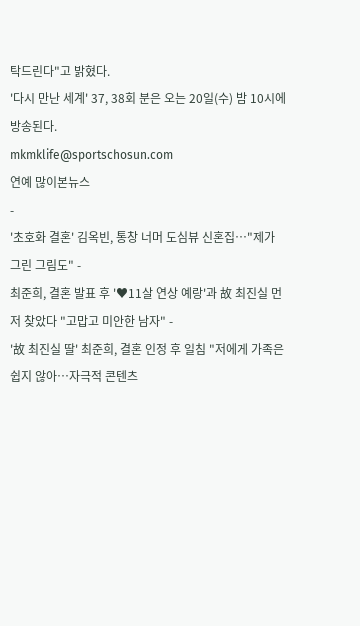탁드린다"고 밝혔다.
'다시 만난 세계' 37, 38회 분은 오는 20일(수) 밤 10시에 방송된다.
mkmklife@sportschosun.com
연예 많이본뉴스
-
'초호화 결혼' 김옥빈, 통창 너머 도심뷰 신혼집…"제가 그린 그림도" -
최준희, 결혼 발표 후 '♥11살 연상 예랑'과 故 최진실 먼저 찾았다 "고맙고 미안한 남자" -
'故 최진실 딸' 최준희, 결혼 인정 후 일침 "저에게 가족은 쉽지 않아…자극적 콘텐츠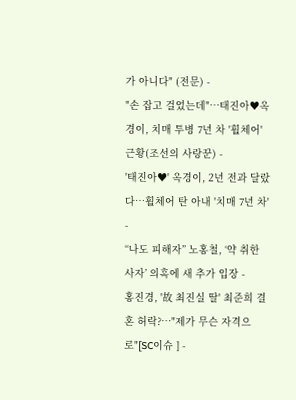가 아니다" (전문) -
"손 잡고 걸었는데"…태진아♥옥경이, 치매 투병 7년 차 '휠체어' 근황(조선의 사랑꾼) -
'태진아♥' 옥경이, 2년 전과 달랐다…휠체어 탄 아내 '치매 7년 차' -
“나도 피해자” 노홍철, ‘약 취한 사자’ 의혹에 새 추가 입장 -
홍진경, '故 최진실 딸' 최준희 결혼 허락?…"제가 무슨 자격으로"[SC이슈 ] -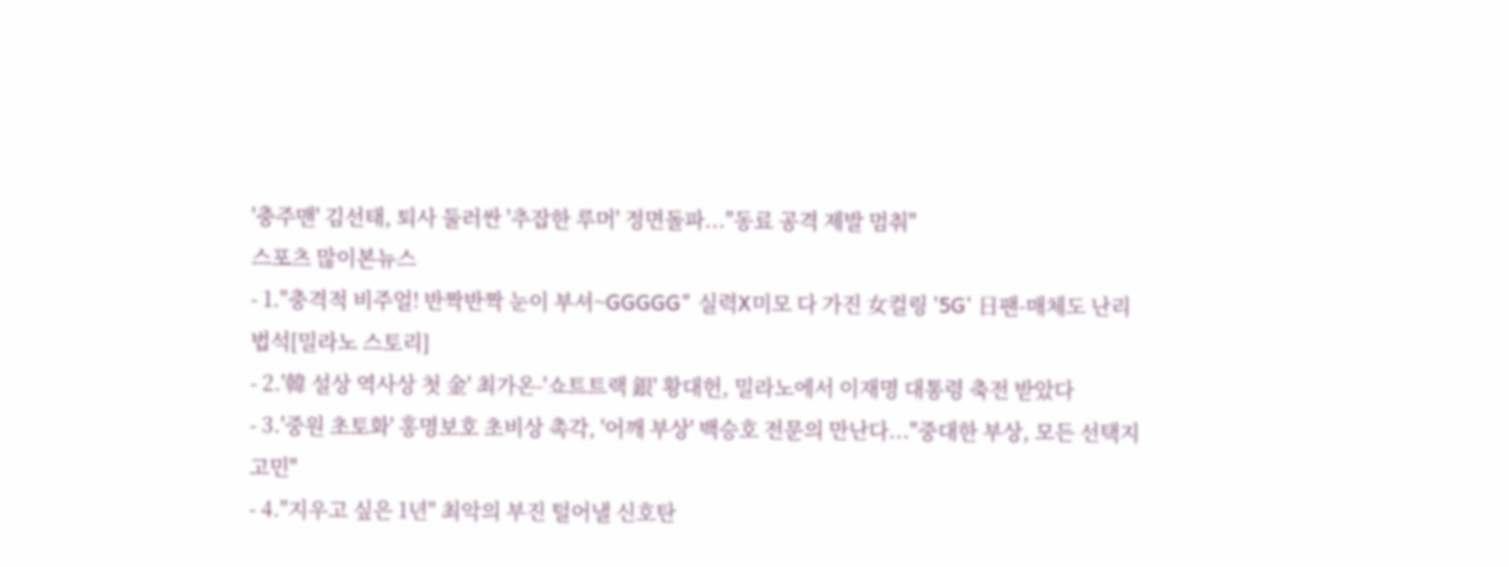'충주맨' 김선태, 퇴사 둘러싼 '추잡한 루머' 정면돌파..."동료 공격 제발 멈춰"
스포츠 많이본뉴스
- 1."충격적 비주얼! 반짝반짝 눈이 부셔~GGGGG" 실력X미모 다 가진 女컬링 '5G' 日팬-매체도 난리법석[밀라노 스토리]
- 2.'韓 설상 역사상 첫 金' 최가온-'쇼트트랙 銀' 황대헌, 밀라노에서 이재명 대통령 축전 받았다
- 3.'중원 초토화' 홍명보호 초비상 촉각, '어깨 부상' 백승호 전문의 만난다..."중대한 부상, 모든 선택지 고민"
- 4."지우고 싶은 1년" 최악의 부진 털어낼 신호탄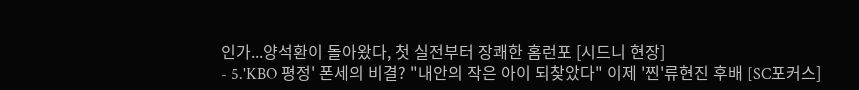인가...양석환이 돌아왔다, 첫 실전부터 장쾌한 홈런포 [시드니 현장]
- 5.'KBO 평정' 폰세의 비결? "내안의 작은 아이 되찾았다" 이제 '찐'류현진 후배 [SC포커스]